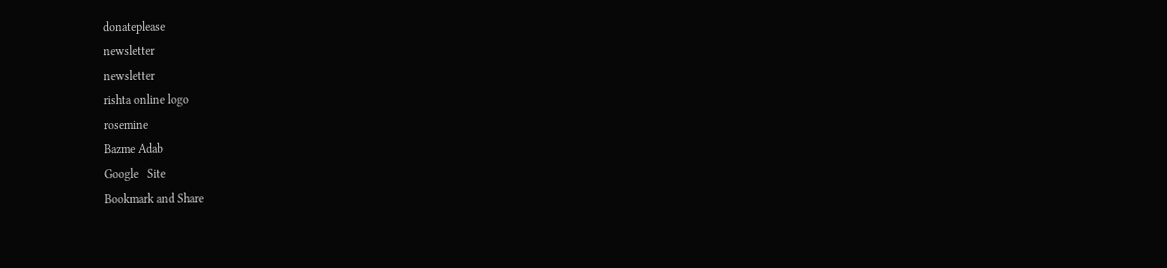donateplease
newsletter
newsletter
rishta online logo
rosemine
Bazme Adab
Google   Site
Bookmark and Share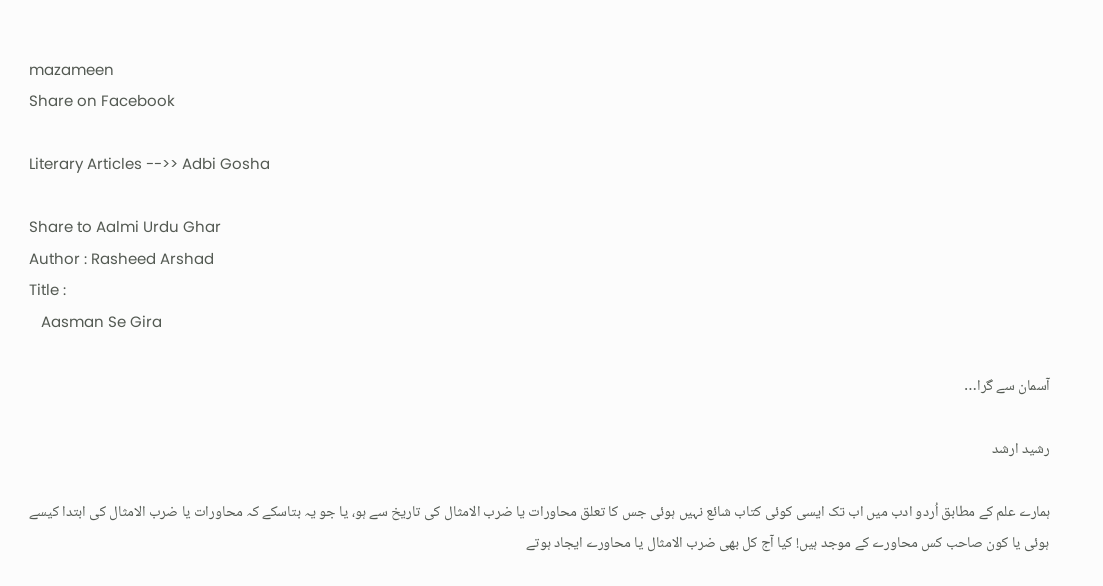mazameen
Share on Facebook

Literary Articles -->> Adbi Gosha

Share to Aalmi Urdu Ghar
Author : Rasheed Arshad
Title :
   Aasman Se Gira

آسمان سے گرا…

رشید ارشد

ہمارے علم کے مطابق اُردو ادب میں اب تک ایسی کوئی کتاب شائع نہیں ہوئی جس کا تعلق محاورات یا ضرب الامثال کی تاریخ سے ہو، یا جو یہ بتاسکے کہ محاورات یا ضرب الامثال کی ابتدا کیسے ہوئی یا کون صاحب کس محاورے کے موجد ہیں! کیا آج کل بھی ضرب الامثال یا محاورے ایجاد ہوتے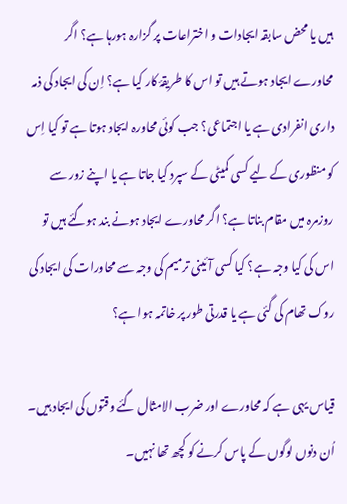ہیں یا محض سابقہ ایجادات و اختراعات پر گزارہ ہورہا ہے؟ اگر محاورے ایجاد ہوتے ہیں تو اس کا طریقۂ کار کیا ہے؟ اِن کی ایجاد کی ذمہ داری انفرادی ہے یا اجتماعی؟ جب کوئی محاورہ ایجاد ہوتا ہے تو کیا اِس کو منظوری کے لیے کسی کمیٹی کے سپرد کیا جاتا ہے یا اپنے زور سے روزمرہ میں مقام بناتا ہے؟ اگر محاورے ایجاد ہونے بند ہوگئے ہیں تو اس کی کیا وجہ ہے؟ کیا کسی آئینی ترمیم کی وجہ سے محاورات کی ایجاد کی روک تھام کی گئی ہے یا قدرتی طور پر خاتمہ ہوا ہے؟

قیاس یہی ہے کہ محاورے اور ضرب الامثال گئے وقتوں کی ایجاد ہیں۔ اُن دنوں لوگوں کے پاس کرنے کو کچھ تھا نہیں۔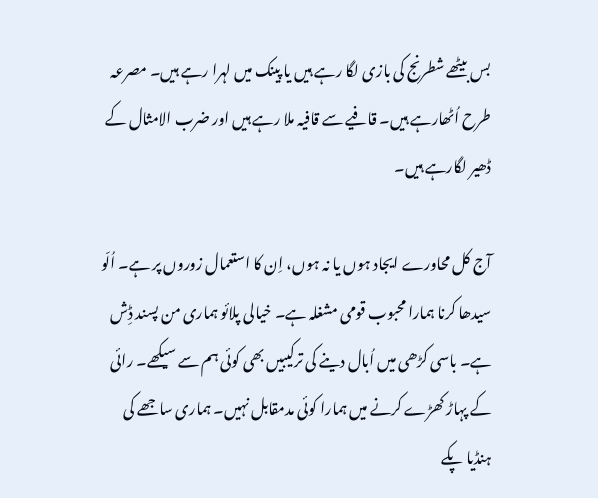بس بیٹھے شطرنج کی بازی لگا رہے ہیں یا پینک میں لہرا رہے ہیں۔ مصرعہ طرح اُٹھارہے ہیں۔ قافیے سے قافیہ ملا رہے ہیں اور ضرب الامثال کے ڈھیر لگارہے ہیں۔

آج کل محاورے ایجاد ہوں یا نہ ہوں، اِن کا استعمال زوروں پر ہے۔ اُلّو سیدھا کرنا ہمارا محبوب قومی مشغلہ ہے۔ خیالی پلائو ہماری من پسند ڈِش ہے۔ باسی کڑھی میں اُبال دینے کی ترکیبیں بھی کوئی ہم سے سیکھے۔ رائی کے پہاڑ کھڑے کرنے میں ہمارا کوئی مدمقابل نہیں۔ ہماری ساجھے کی ہنڈیا پکے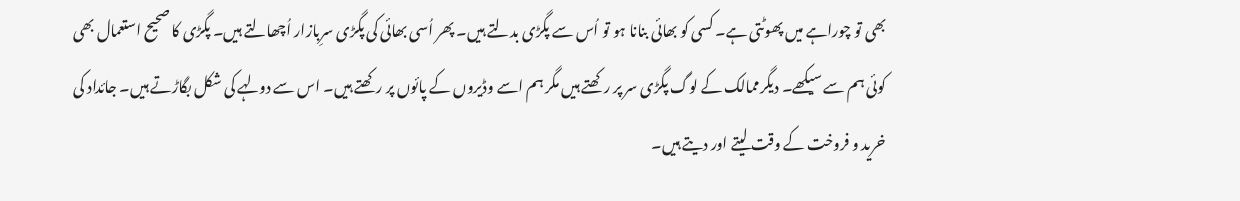بھی تو چوراہے میں پھوٹتی ہے۔ کسی کو بھائی بنانا ہو تو اُس سے پگڑی بدلتے ہیں۔ پھر اُسی بھائی کی پگڑی سرِبازار اُچھالتے ہیں۔ پگڑی کا صحیح استعمال بھی کوئی ہم سے سیکھے۔ دیگرممالک کے لوگ پگڑی سر پر رکھتے ہیں مگر ہم اسے وڈیروں کے پائوں پر رکھتے ہیں۔ اس سے دولہے کی شکل بگاڑتے ہیں۔ جائداد کی خرید و فروخت کے وقت لیتے اور دیتے ہیں۔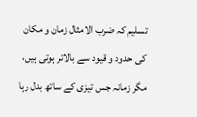تسلیم کہ ضرب الامثال زمان و مکان کی حدود و قیود سے بالاتر ہوتی ہیں، مگر زمانہ جس تیزی کے ساتھ بدل رہا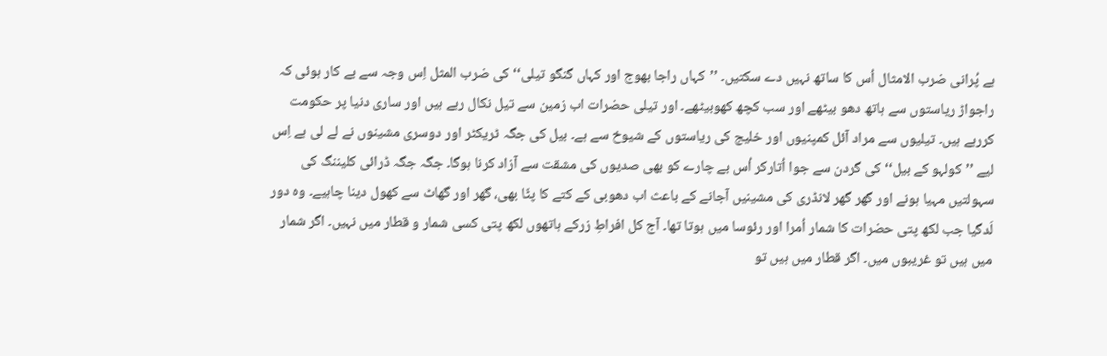ہے پُرانی ضرب الامثال اُس کا ساتھ نہیں دے سکتیں۔ ’’کہاں راجا بھوج اور کہاں گنگو تیلی‘‘ کی ضرب المثل اِس وجہ سے بے کار ہوئی کہ راجواڑ ریاستوں سے ہاتھ دھو بیٹھے اور سب کچھ کھوبیٹھے۔ اور تیلی حضرات اب زمین سے تیل نکال رہے ہیں اور ساری دنیا پر حکومت کررہے ہیں۔ تیلیوں سے مراد آئل کمپنیوں اور خلیج کی ریاستوں کے شیوخ سے ہے۔ بیل کی جگہ ٹریکٹر اور دوسری مشینوں نے لے لی ہے اِس لیے ’’کولہو کے بیل‘‘ کی گردن سے جوا اُتارکر اُس بے چارے کو بھی صدیوں کی مشقت سے آزاد کرنا ہوگا۔ جگہ جگہ ڈرائی کلیننگ کی سہولتیں مہیا ہونے اور گھر گھر لانڈری کی مشینیں آجانے کے باعث اب دھوبی کے کتے کا پٹّا بھی، گھر اور گھاٹ سے کھول دینا چاہیے۔ وہ دور لَدگیا جب لکھ پتی حضرات کا شمار اُمرا اور رئوسا میں ہوتا تھا۔ آج کل افراطِ زرکے ہاتھوں لکھ پتی کسی شمار و قطار میں نہیں۔ اگر شمار میں ہیں تو غریبوں میں۔ اگر قطار میں ہیں تو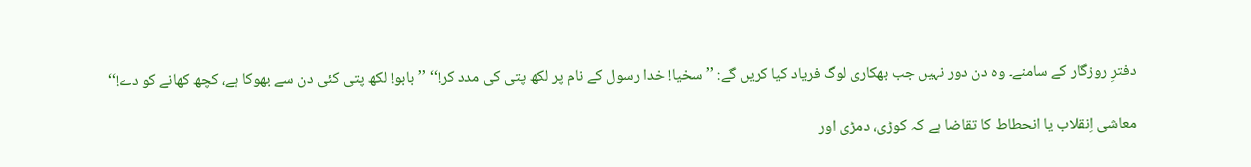دفترِ روزگار کے سامنے۔ وہ دن دور نہیں جب بھکاری لوگ فریاد کیا کریں گے: ’’سخیا! خدا رسول کے نام پر لکھ پتی کی مدد کر!‘‘ ’’بابو! لکھ پتی کئی دن سے بھوکا ہے، کچھ کھانے کو دے!‘‘

معاشی اِنقلاب یا انحطاط کا تقاضا ہے کہ کوڑی، دمڑی اور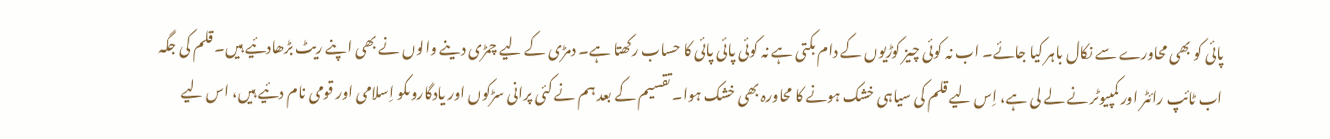پائی کو بھی محاورے سے نکال باہر کیا جائے۔ اب نہ کوئی چیز کوڑیوں کے دام بکتی ہے نہ کوئی پائی پائی کا حساب رکھتا ہے۔ دمڑی کے لیے چمڑی دینے والوں نے بھی اپنے ریٹ بڑھادئیے ہیں۔ قلم کی جگہ اب ٹائپ رائٹر اور کمپیوٹر نے لے لی ہے، اِس لیے قلم کی سیاہی خشک ہونے کا محاورہ بھی خشک ہوا۔ تقسیم کے بعد ہم نے کئی پرانی سڑکوں اور یادگاروںکو اِسلامی اور قومی نام دئیے ہیں، اس لیے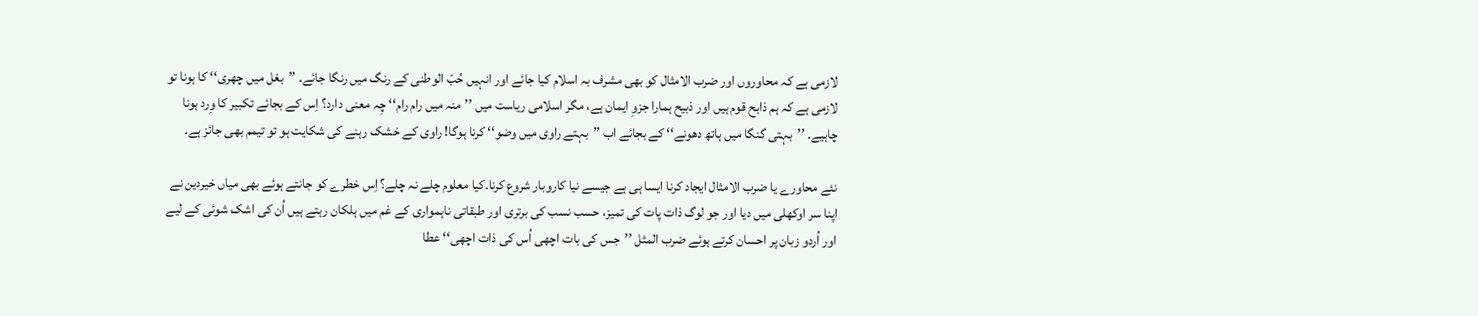لازمی ہے کہ محاوروں اور ضرب الامثال کو بھی مشرف بہ اسلام کیا جائے اور انہیں حُبّ الوطنی کے رنگ میں رنگا جائے۔ ’’بغل میں چھری‘‘ کا ہونا تو لازمی ہے کہ ہم ذابح قوم ہیں اور ذبیح ہمارا جزوِ ایمان ہے، مگر اسلامی ریاست میں ’’منہ میں رام رام‘‘ چِہ معنی دارد؟ اِس کے بجائے تکبیر کا وِرد ہونا چاہیے۔ ’’بہتی گنگا میں ہاتھ دھونے‘‘ کے بجائے اب ’’بہتے راوی میں وضو‘‘ کرنا ہوگا! راوی کے خشک رہنے کی شکایت ہو تو تیمم بھی جائز ہے۔

نئے محاورے یا ضرب الامثال ایجاد کرنا ایسا ہی ہے جیسے نیا کاروبار شروع کرنا۔کیا معلوم چلے نہ چلے؟ اِس خطرے کو جانتے ہوئے بھی میاں خیردین نے اپنا سر اوکھلی میں دیا اور جو لوگ ذات پات کی تمیز، حسب نسب کی برتری اور طبقاتی ناہمواری کے غم میں ہلکان رہتے ہیں اُن کی اشک شوئی کے لیے اور اُردو زبان پر احسان کرتے ہوئے ضرب المثل ’’جس کی بات اچھی اُس کی ذات اچھی‘‘ عطا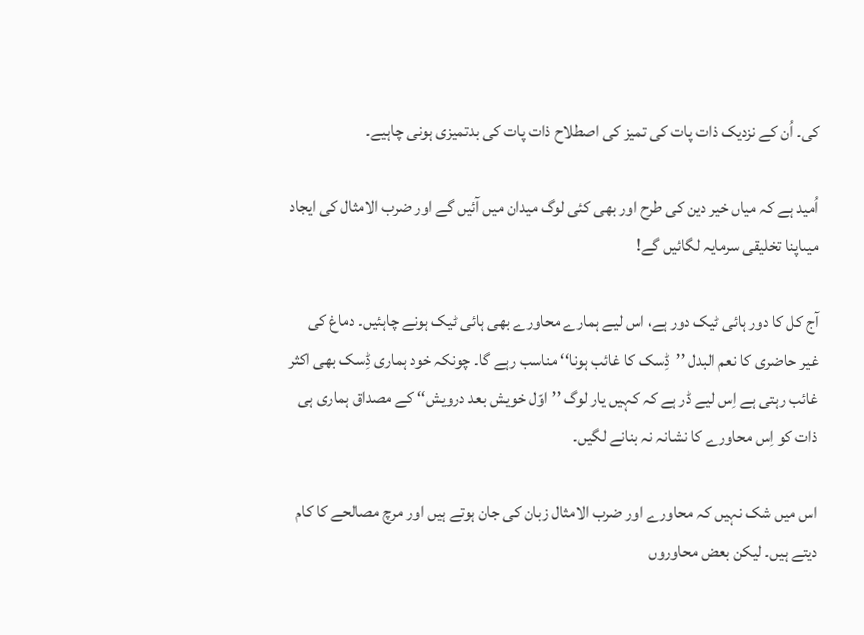کی۔ اُن کے نزدیک ذات پات کی تمیز کی اصطلاح ذات پات کی بدتمیزی ہونی چاہیے۔

اُمید ہے کہ میاں خیر دین کی طرح اور بھی کئی لوگ میدان میں آئیں گے اور ضرب الامثال کی ایجاد میںاپنا تخلیقی سرمایہ لگائیں گے!

آج کل کا دور ہائی ٹیک دور ہے، اس لیے ہمارے محاورے بھی ہائی ٹیک ہونے چاہئیں۔ دماغ کی غیر حاضری کا نعم البدل ’’ڈِسک کا غائب ہونا‘‘ مناسب رہے گا۔ چونکہ خود ہماری ڈِسک بھی اکثر غائب رہتی ہے اِس لیے ڈر ہے کہ کہیں یار لوگ ’’اوّل خویش بعد درویش‘‘ کے مصداق ہماری ہی ذات کو اِس محاورے کا نشانہ نہ بنانے لگیں۔

اس میں شک نہیں کہ محاورے اور ضرب الامثال زبان کی جان ہوتے ہیں اور مرچ مصالحے کا کام دیتے ہیں۔ لیکن بعض محاوروں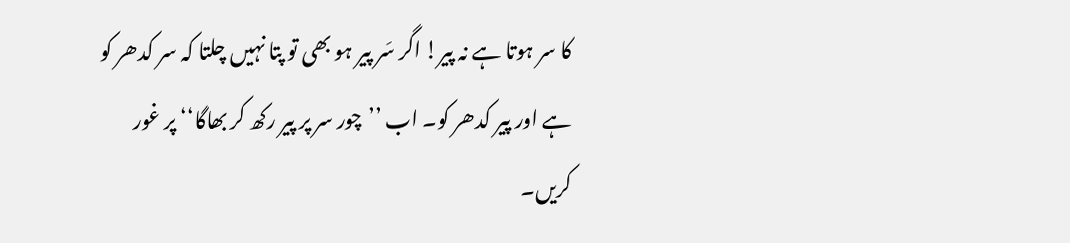کا سر ہوتا ہے نہ پیر! اگر سَر پیر ہو بھی تو پتا نہیں چلتا کہ سر کدھر کو ہے اور پیر کدھر کو۔ اب ’’چور سر پر پیر رکھ کر بھاگا‘‘ پر غور کریں۔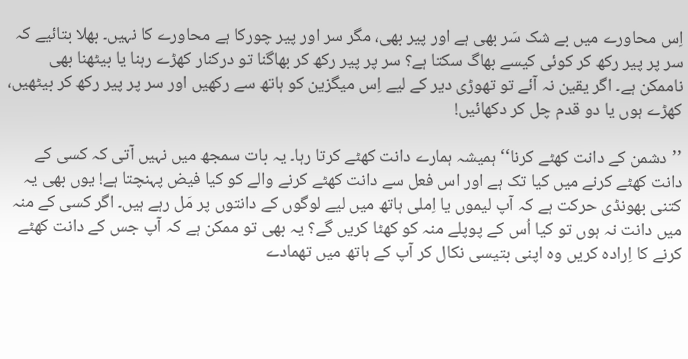اِس محاورے میں بے شک سَر بھی ہے اور پیر بھی، مگر سر اور پیر چورکا ہے محاورے کا نہیں۔ بھلا بتائیے کہ سر پر پیر رکھ کر کوئی کیسے بھاگ سکتا ہے؟ سر پر پیر رکھ کر بھاگنا تو درکنار کھڑے رہنا یا بیٹھنا بھی ناممکن ہے۔ اگر یقین نہ آئے تو تھوڑی دیر کے لیے اِس میگزین کو ہاتھ سے رکھیں اور سر پر پیر رکھ کر بیٹھیں، کھڑے ہوں یا دو قدم چل کر دکھائیں!

’’دشمن کے دانت کھٹے کرنا‘‘ ہمیشہ ہمارے دانت کھٹے کرتا رہا۔ یہ بات سمجھ میں نہیں آتی کہ کسی کے دانت کھٹے کرنے میں کیا تک ہے اور اس فعل سے دانت کھٹے کرنے والے کو کیا فیض پہنچتا ہے! یوں بھی یہ کتنی بھونڈی حرکت ہے کہ آپ لیموں یا اِملی ہاتھ میں لیے لوگوں کے دانتوں پر مَل رہے ہیں۔ اگر کسی کے منہ میں دانت نہ ہوں تو کیا اُس کے پوپلے منہ کو کھٹا کریں گے؟ یہ بھی تو ممکن ہے کہ آپ جس کے دانت کھٹے کرنے کا اِرادہ کریں وہ اپنی بتیسی نکال کر آپ کے ہاتھ میں تھمادے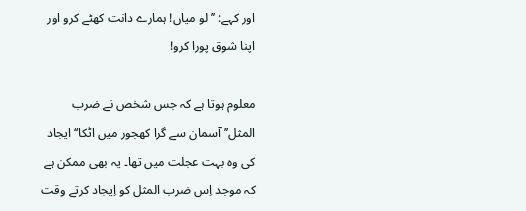اور کہے: ’’لو میاں! ہمارے دانت کھٹے کرو اور اپنا شوق پورا کرو!

معلوم ہوتا ہے کہ جس شخص نے ضرب المثل’’آسمان سے گرا کھجور میں اٹکا‘‘ ایجاد کی وہ بہت عجلت میں تھا۔ یہ بھی ممکن ہے کہ موجد اِس ضرب المثل کو اِیجاد کرتے وقت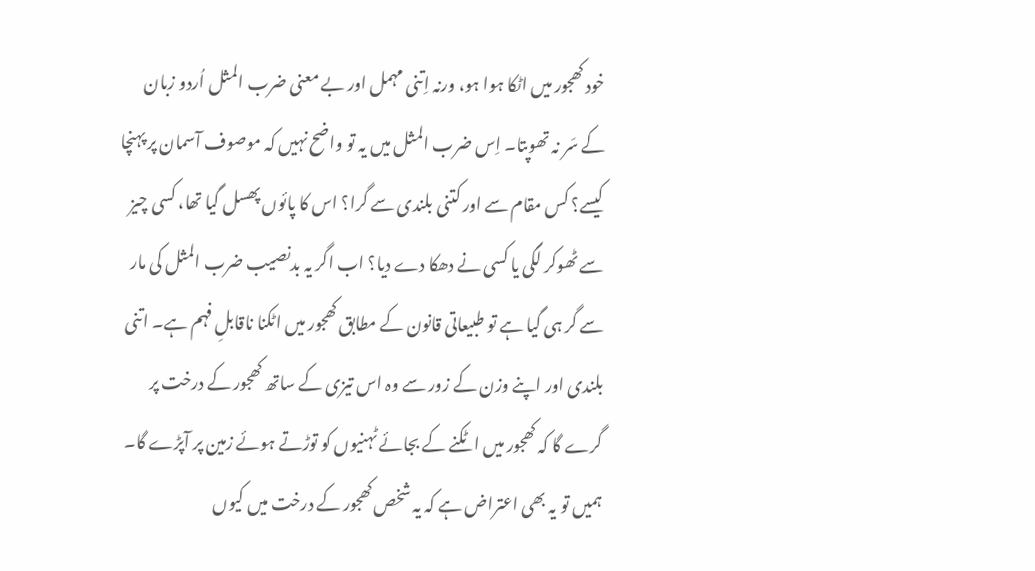خود کھجور میں اٹکا ہوا ہو، ورنہ اِتنی مہمل اور بے معنی ضرب المثل اُردو زبان کے سَر نہ تھوپتا۔ اِس ضرب المثل میں یہ تو واضح نہیں کہ موصوف آسمان پر پہنچا کیسے؟ کس مقام سے اور کتنی بلندی سے گرا؟ اس کا پائوں پھسل گیا تھا، کسی چیز سے ٹھوکر لگی یا کسی نے دھکا دے دیا؟ اب اگر یہ بدنصیب ضرب المثل کی مار سے گر ہی گیا ہے تو طبیعاتی قانون کے مطابق کھجور میں اٹکنا ناقابلِ فہم ہے۔ اتنی بلندی اور اپنے وزن کے زور سے وہ اس تیزی کے ساتھ کھجور کے درخت پر گرے گا کہ کھجور میں اٹکنے کے بجائے ٹہنیوں کو توڑتے ہوئے زمین پر آپڑے گا۔ ہمیں تو یہ بھی اعتراض ہے کہ یہ شخص کھجور کے درخت میں کیوں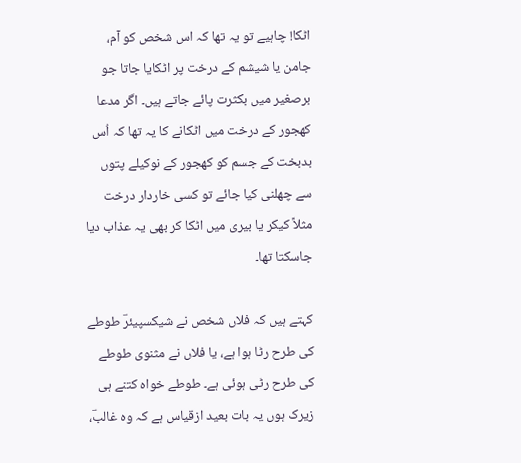اٹکا! چاہیے تو یہ تھا کہ اس شخص کو آم، جامن یا شیشم کے درخت پر اٹکایا جاتا جو برصغیر میں بکثرت پائے جاتے ہیں۔ اگر مدعا کھجور کے درخت میں اٹکانے کا یہ تھا کہ اُس بدبخت کے جسم کو کھجور کے نوکیلے پتوں سے چھلنی کیا جائے تو کسی خاردار درخت مثلاً کیکر یا بیری میں اٹکا کر بھی یہ عذاب دیا جاسکتا تھا۔

کہتے ہیں کہ فلاں شخص نے شیکسپیئرؔ طوطے کی طرح رٹا ہوا ہے، یا فلاں نے مثنوی طوطے کی طرح رٹی ہوئی ہے۔ طوطے خواہ کتنے ہی زیرک ہوں یہ بات بعید ازقیاس ہے کہ وہ غالبؔ،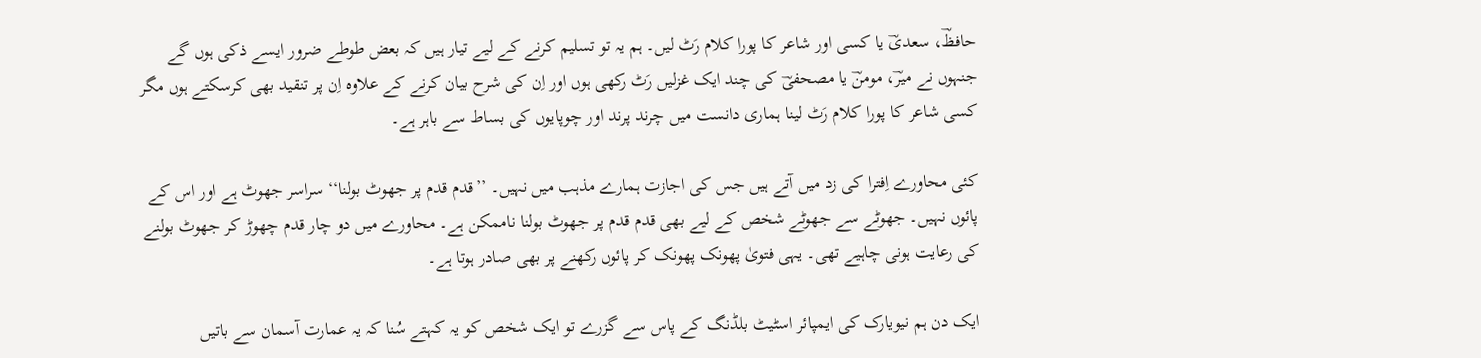حافظؔ، سعدیؔ یا کسی اور شاعر کا پورا کلام رَٹ لیں۔ ہم یہ تو تسلیم کرنے کے لیے تیار ہیں کہ بعض طوطے ضرور ایسے ذکی ہوں گے جنہوں نے میرؔ، مومنؔ یا مصحفیؔ کی چند ایک غزلیں رَٹ رکھی ہوں اور اِن کی شرح بیان کرنے کے علاوہ اِن پر تنقید بھی کرسکتے ہوں مگر کسی شاعر کا پورا کلام رَٹ لینا ہماری دانست میں چرند پرند اور چوپایوں کی بساط سے باہر ہے۔

کئی محاورے اِفترا کی زد میں آتے ہیں جس کی اجازت ہمارے مذہب میں نہیں۔ ’’قدم قدم پر جھوٹ بولنا‘‘ سراسر جھوٹ ہے اور اس کے پائوں نہیں۔ جھوٹے سے جھوٹے شخص کے لیے بھی قدم قدم پر جھوٹ بولنا ناممکن ہے۔ محاورے میں دو چار قدم چھوڑ کر جھوٹ بولنے کی رعایت ہونی چاہیے تھی۔ یہی فتویٰ پھونک پھونک کر پائوں رکھنے پر بھی صادر ہوتا ہے۔

ایک دن ہم نیویارک کی ایمپائر اسٹیٹ بلڈنگ کے پاس سے گزرے تو ایک شخص کو یہ کہتے سُنا کہ یہ عمارت آسمان سے باتیں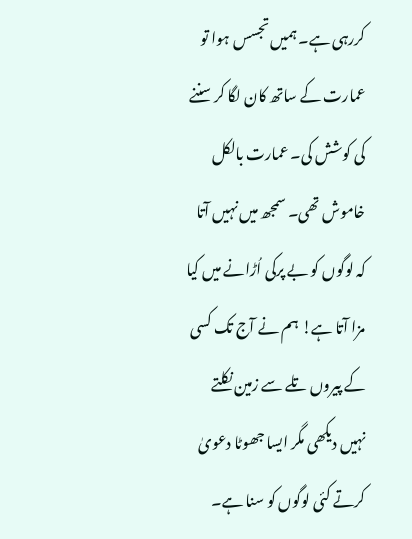کررہی ہے۔ ہمیں تجسس ہوا تو عمارت کے ساتھ کان لگا کر سننے کی کوشش کی۔ عمارت بالکل خاموش تھی۔ سمجھ میں نہیں آتا کہ لوگوں کو بے پرکی اُڑانے میں کیا مزا آتا ہے! ہم نے آج تک کسی کے پیروں تلے سے زمین نکلتے نہیں دیکھی مگر ایسا جھوٹا دعویٰ کرتے کئی لوگوں کو سنا ہے۔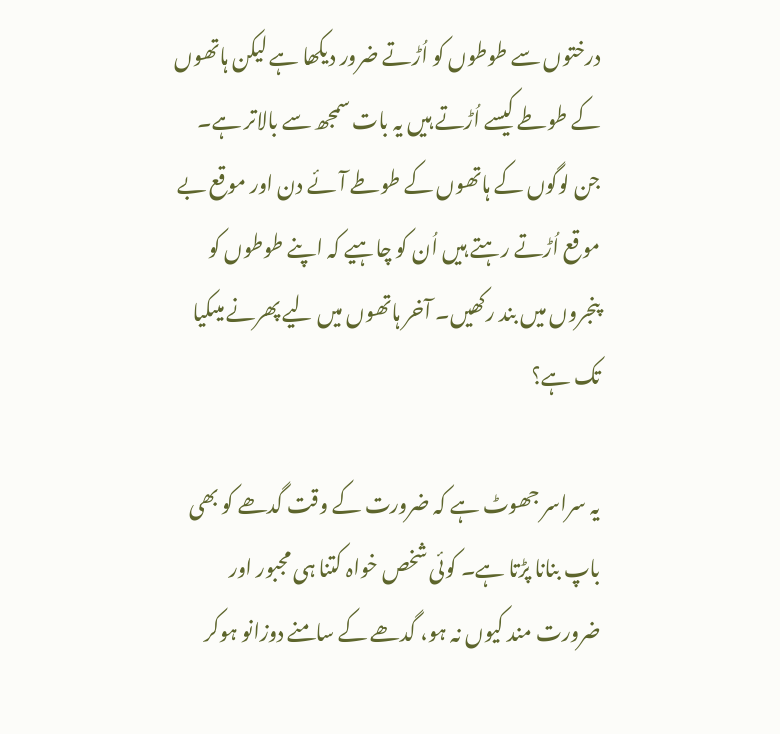درختوں سے طوطوں کو اُڑتے ضرور دیکھا ہے لیکن ہاتھوں کے طوطے کیسے اُڑتے ہیں یہ بات سمجھ سے بالاتر ہے۔ جن لوگوں کے ہاتھوں کے طوطے آئے دن اور موقع بے موقع اُڑتے رہتے ہیں اُن کو چاہیے کہ اپنے طوطوں کو پنجروں میں بند رکھیں۔ آخر ہاتھوں میں لیے پھرنے میںکیا تک ہے؟

یہ سراسر جھوٹ ہے کہ ضرورت کے وقت گدھے کو بھی باپ بنانا پڑتا ہے۔ کوئی شخص خواہ کتنا ہی مجبور اور ضرورت مند کیوں نہ ہو، گدھے کے سامنے دوزانو ہوکر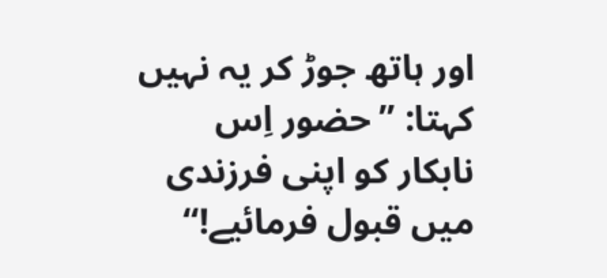اور ہاتھ جوڑ کر یہ نہیں کہتا: ’’حضور اِس نابکار کو اپنی فرزندی میں قبول فرمائیے!‘‘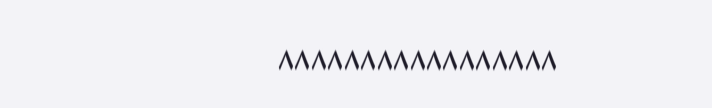۸۸۸۸۸۸۸۸۸۸۸۸۸۸۸۸۸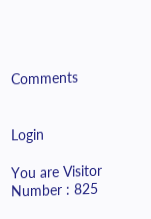Comments


Login

You are Visitor Number : 825